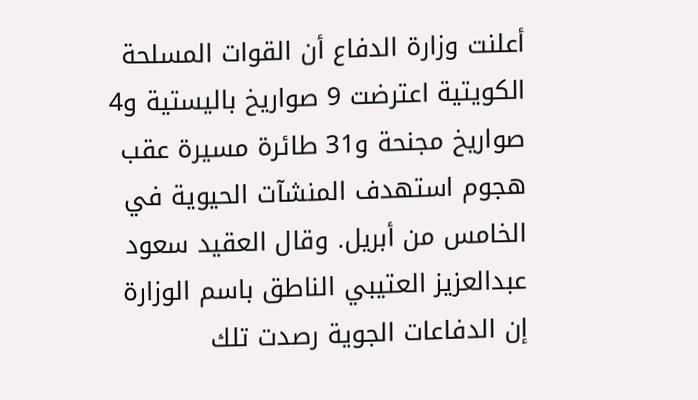أعلنت وزارة الدفاع أن القوات المسلحة الكويتية اعترضت 9 صواريخ باليستية و4 صواريخ مجنحة و31 طائرة مسيرة عقب هجوم استهدف المنشآت الحيوية في الخامس من أبريل. وقال العقيد سعود عبدالعزيز العتيبي الناطق باسم الوزارة إن الدفاعات الجوية رصدت تلك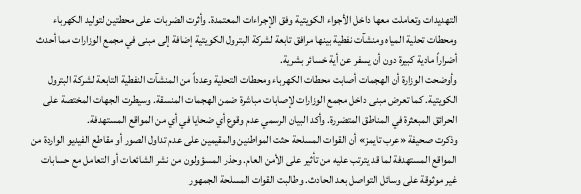التهديدات وتعاملت معها داخل الأجواء الكويتية وفق الإجراءات المعتمدة. وأثرت الضربات على محطتين لتوليد الكهرباء ومحطات تحلية المياه ومنشآت نفطية بينها مرافق تابعة لشركة البترول الكويتية إضافة إلى مبنى في مجمع الوزارات مما أحدث أضراراً مادية كبيرة دون أن يسفر عن أية خسائر بشرية.
وأوضحت الوزارة أن الهجمات أصابت محطات الكهرباء ومحطات التحلية وعدداً من المنشآت النفطية التابعة لشركة البترول الكويتية. كما تعرض مبنى داخل مجمع الوزارات لإصابات مباشرة ضمن الهجمات المنسقة. وسيطرت الجهات المختصة على الحرائق المبعثرة في المناطق المتضررة. وأكد البيان الرسمي عدم وقوع أي ضحايا في أي من المواقع المستهدفة.
وذكرت صحيفة «عرب تايمز» أن القوات المسلحة حثت المواطنين والمقيمين على عدم تداول الصور أو مقاطع الفيديو الواردة من المواقع المستهدفة لما قد يترتب عليه من تأثير على الأمن العام. وحذر المسؤولون من نشر الشائعات أو التعامل مع حسابات غير موثوقة على وسائل التواصل بعد الحادث. وطالبت القوات المسلحة الجمهور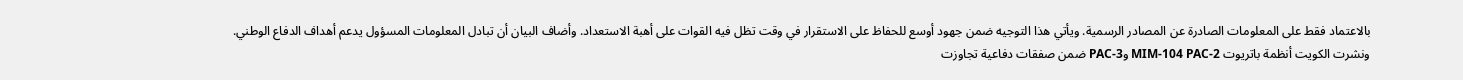بالاعتماد فقط على المعلومات الصادرة عن المصادر الرسمية. ويأتي هذا التوجيه ضمن جهود أوسع للحفاظ على الاستقرار في وقت تظل فيه القوات على أهبة الاستعداد. وأضاف البيان أن تبادل المعلومات المسؤول يدعم أهداف الدفاع الوطني.
ونشرت الكويت أنظمة باتريوت MIM-104 PAC-2 وPAC-3 ضمن صفقات دفاعية تجاوزت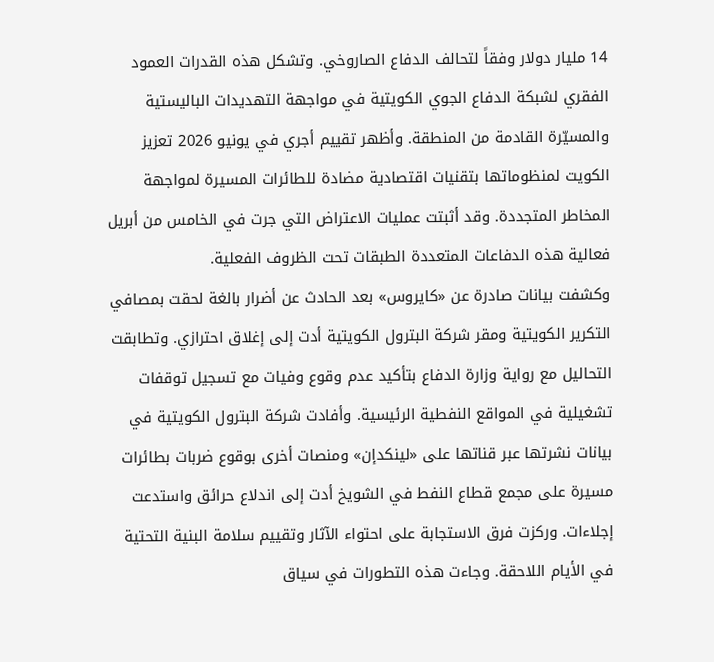14 مليار دولار وفقاً لتحالف الدفاع الصاروخي. وتشكل هذه القدرات العمود الفقري لشبكة الدفاع الجوي الكويتية في مواجهة التهديدات الباليستية والمسيّرة القادمة من المنطقة. وأظهر تقييم أجري في يونيو 2026 تعزيز الكويت لمنظوماتها بتقنيات اقتصادية مضادة للطائرات المسيرة لمواجهة المخاطر المتجددة. وقد أثبتت عمليات الاعتراض التي جرت في الخامس من أبريل فعالية هذه الدفاعات المتعددة الطبقات تحت الظروف الفعلية.
وكشفت بيانات صادرة عن «كايروس» بعد الحادث عن أضرار بالغة لحقت بمصافي التكرير الكويتية ومقر شركة البترول الكويتية أدت إلى إغلاق احترازي. وتطابقت التحاليل مع رواية وزارة الدفاع بتأكيد عدم وقوع وفيات مع تسجيل توقفات تشغيلية في المواقع النفطية الرئيسية. وأفادت شركة البترول الكويتية في بيانات نشرتها عبر قناتها على «لينكدإن» ومنصات أخرى بوقوع ضربات بطائرات مسيرة على مجمع قطاع النفط في الشويخ أدت إلى اندلاع حرائق واستدعت إجلاءات. وركزت فرق الاستجابة على احتواء الآثار وتقييم سلامة البنية التحتية في الأيام اللاحقة. وجاءت هذه التطورات في سياق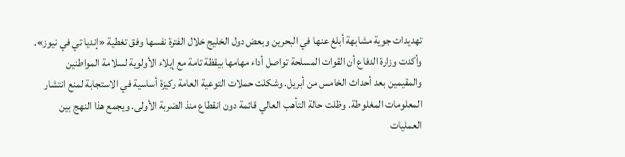تهديدات جوية مشابهة أبلغ عنها في البحرين وبعض دول الخليج خلال الفترة نفسها وفق تغطية «إنديا تي في نيوز».
وأكدت وزارة الدفاع أن القوات المسلحة تواصل أداء مهامها بيقظة تامة مع إيلاء الأولوية لسلامة المواطنين والمقيمين بعد أحداث الخامس من أبريل. وشكلت حملات التوعية العامة ركيزة أساسية في الاستجابة لمنع انتشار المعلومات المغلوطة. وظلت حالة التأهب العالي قائمة دون انقطاع منذ الضربة الأولى. ويجمع هذا النهج بين العمليات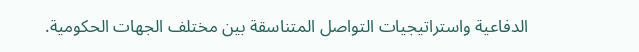الدفاعية واستراتيجيات التواصل المتناسقة بين مختلف الجهات الحكومية.